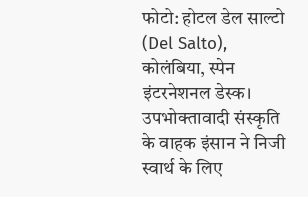फोटो: होटल डेल साल्टो (Del Salto), कोलंबिया, स्पेन
इंटरनेशनल डेस्क। उपभोक्तावादी संस्कृति के वाहक इंसान ने निजी स्वार्थ के लिए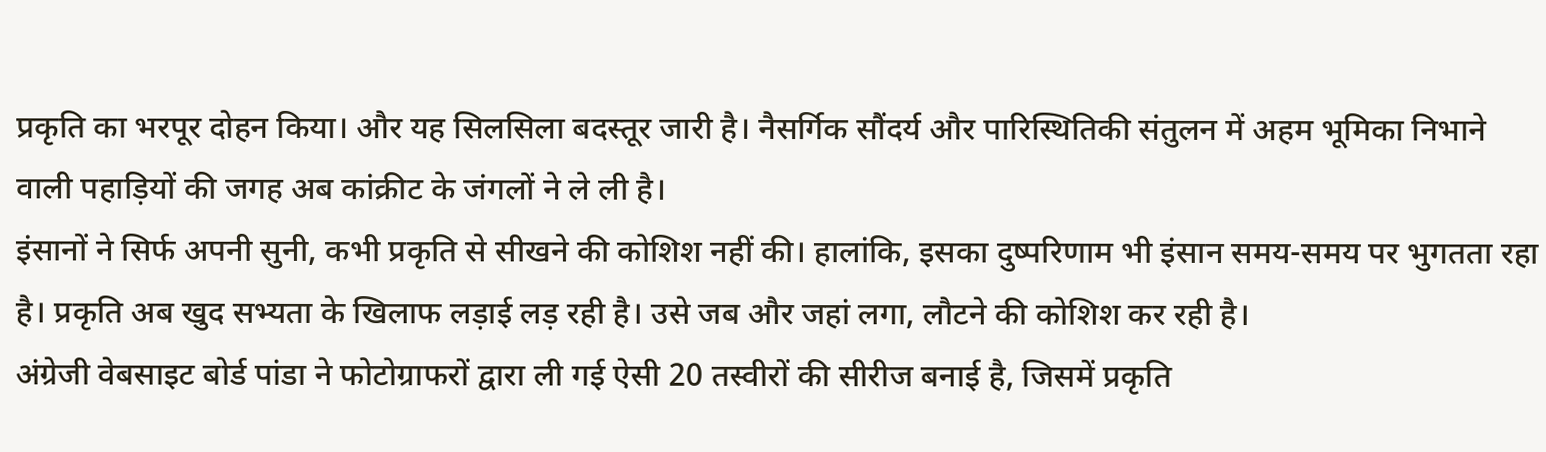प्रकृति का भरपूर दोहन किया। और यह सिलसिला बदस्तूर जारी है। नैसर्गिक सौंदर्य और पारिस्थितिकी संतुलन में अहम भूमिका निभाने वाली पहाड़ियों की जगह अब कांक्रीट के जंगलों ने ले ली है।
इंसानों ने सिर्फ अपनी सुनी, कभी प्रकृति से सीखने की कोशिश नहीं की। हालांकि, इसका दुष्परिणाम भी इंसान समय-समय पर भुगतता रहा है। प्रकृति अब खुद सभ्यता के खिलाफ लड़ाई लड़ रही है। उसे जब और जहां लगा, लौटने की कोशिश कर रही है।
अंग्रेजी वेबसाइट बोर्ड पांडा ने फोटोग्राफरों द्वारा ली गई ऐसी 20 तस्वीरों की सीरीज बनाई है, जिसमें प्रकृति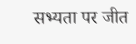सभ्यता पर जीत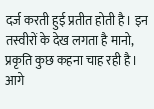दर्ज करती हुई प्रतीत होती है। इन तस्वीरों के देख लगता है मानो, प्रकृति कुछ कहना चाह रही है।
आगे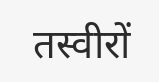तस्वीरों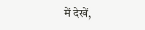में देखें,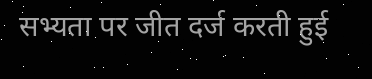सभ्यता पर जीत दर्ज करती हुई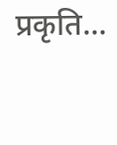प्रकृति...